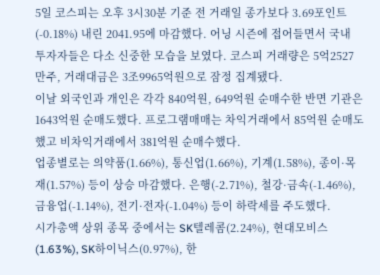5일 코스피는 오후 3시30분 기준 전 거래일 종가보다 3.69포인트(-0.18%) 내린 2041.95에 마감했다. 어닝 시즌에 접어들면서 국내 투자자들은 다소 신중한 모습을 보였다. 코스피 거래량은 5억2527만주, 거래대금은 3조9965억원으로 잠정 집계됐다.
이날 외국인과 개인은 각각 840억원, 649억원 순매수한 반면 기관은 1643억원 순매도했다. 프로그램매매는 차익거래에서 85억원 순매도했고 비차익거래에서 381억원 순매수했다.
업종별로는 의약품(1.66%), 통신업(1.66%), 기계(1.58%), 종이·목재(1.57%) 등이 상승 마감했다. 은행(-2.71%), 철강·금속(-1.46%), 금융업(-1.14%), 전기·전자(-1.04%) 등이 하락세를 주도했다.
시가총액 상위 종목 중에서는 SK텔레콤(2.24%), 현대모비스(1.63%), SK하이닉스(0.97%), 한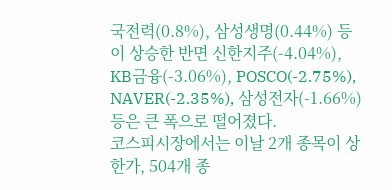국전력(0.8%), 삼성생명(0.44%) 등이 상승한 반면 신한지주(-4.04%), KB금융(-3.06%), POSCO(-2.75%), NAVER(-2.35%), 삼성전자(-1.66%) 등은 큰 폭으로 떨어졌다.
코스피시장에서는 이날 2개 종목이 상한가, 504개 종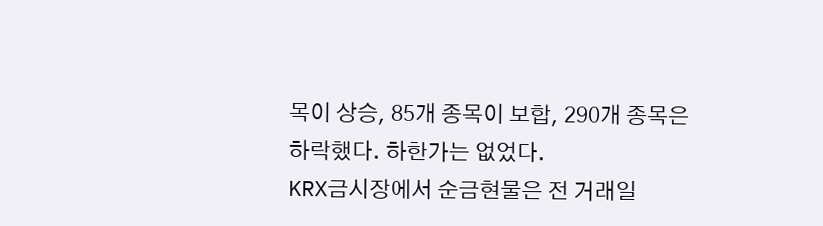목이 상승, 85개 종목이 보합, 290개 종목은 하락했다. 하한가는 없었다.
KRX금시장에서 순금현물은 전 거래일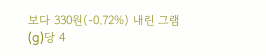보다 330원(-0.72%) 내린 그램(g)당 4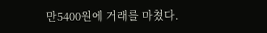만5400원에 거래를 마쳤다.